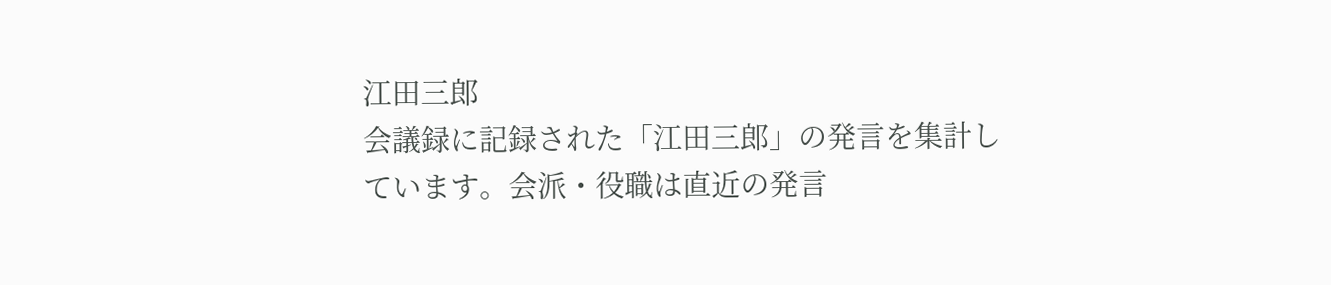江田三郎
会議録に記録された「江田三郎」の発言を集計しています。会派・役職は直近の発言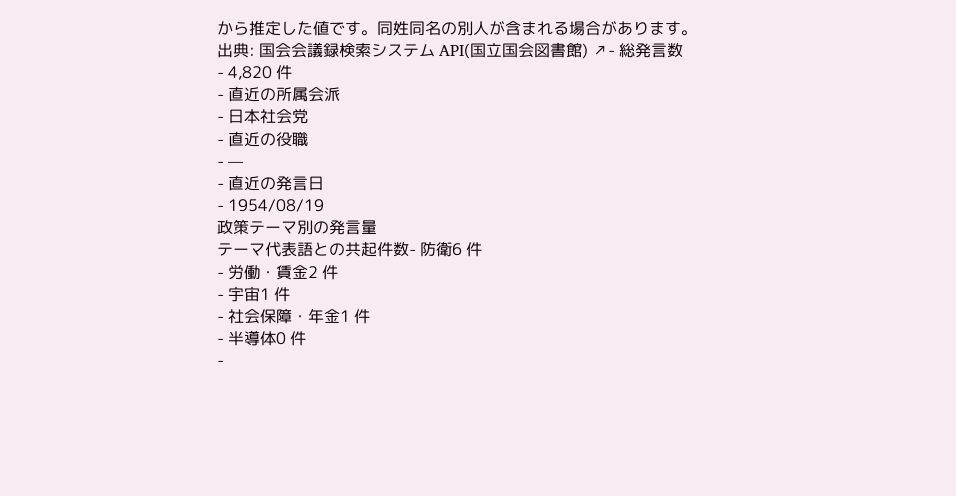から推定した値です。同姓同名の別人が含まれる場合があります。
出典: 国会会議録検索システム API(国立国会図書館) ↗- 総発言数
- 4,820 件
- 直近の所属会派
- 日本社会党
- 直近の役職
- —
- 直近の発言日
- 1954/08/19
政策テーマ別の発言量
テーマ代表語との共起件数- 防衛6 件
- 労働・賃金2 件
- 宇宙1 件
- 社会保障・年金1 件
- 半導体0 件
-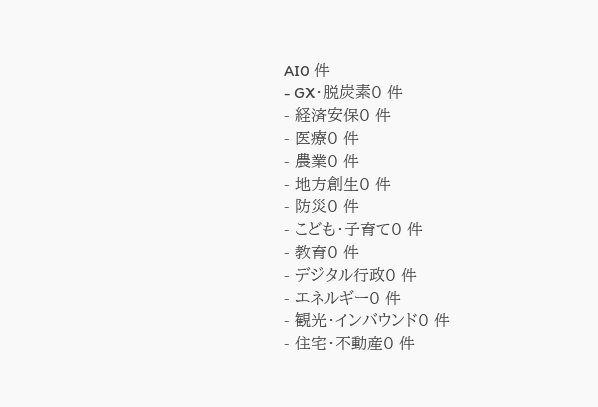AI0 件
- GX・脱炭素0 件
- 経済安保0 件
- 医療0 件
- 農業0 件
- 地方創生0 件
- 防災0 件
- こども・子育て0 件
- 教育0 件
- デジタル行政0 件
- エネルギー0 件
- 観光・インバウンド0 件
- 住宅・不動産0 件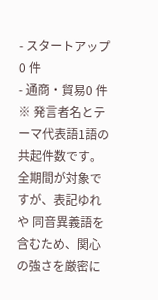- スタートアップ0 件
- 通商・貿易0 件
※ 発言者名とテーマ代表語1語の共起件数です。全期間が対象ですが、表記ゆれや 同音異義語を含むため、関心の強さを厳密に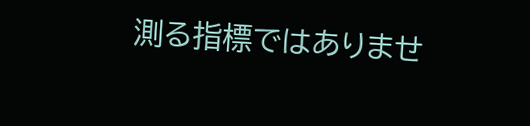測る指標ではありませ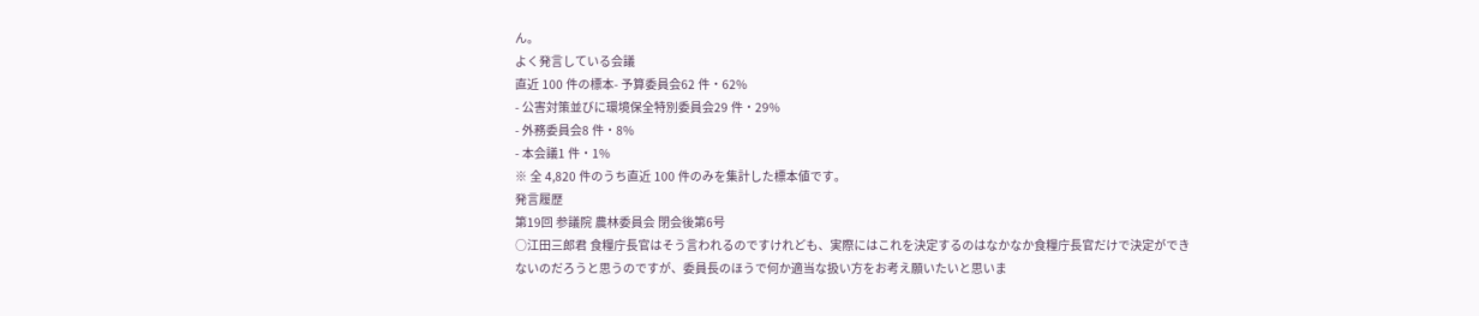ん。
よく発言している会議
直近 100 件の標本- 予算委員会62 件・62%
- 公害対策並びに環境保全特別委員会29 件・29%
- 外務委員会8 件・8%
- 本会議1 件・1%
※ 全 4,820 件のうち直近 100 件のみを集計した標本値です。
発言履歴
第19回 参議院 農林委員会 閉会後第6号
○江田三郎君 食糧庁長官はそう言われるのですけれども、実際にはこれを決定するのはなかなか食糧庁長官だけで決定ができないのだろうと思うのですが、委員長のほうで何か適当な扱い方をお考え願いたいと思いま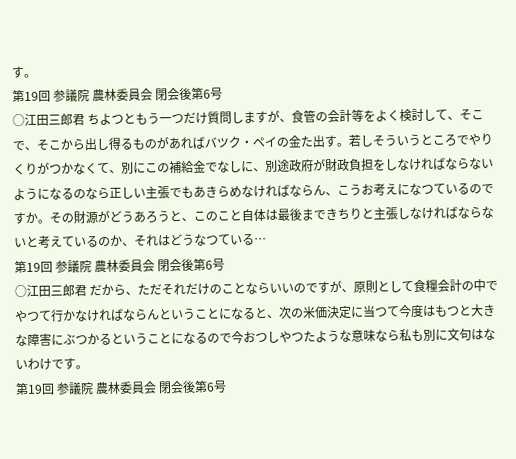す。
第19回 参議院 農林委員会 閉会後第6号
○江田三郎君 ちよつともう一つだけ質問しますが、食管の会計等をよく検討して、そこで、そこから出し得るものがあればバツク・ペイの金た出す。若しそういうところでやりくりがつかなくて、別にこの補給金でなしに、別途政府が財政負担をしなければならないようになるのなら正しい主張でもあきらめなければならん、こうお考えになつているのですか。その財源がどうあろうと、このこと自体は最後まできちりと主張しなければならないと考えているのか、それはどうなつている…
第19回 参議院 農林委員会 閉会後第6号
○江田三郎君 だから、ただそれだけのことならいいのですが、原則として食糧会計の中でやつて行かなければならんということになると、次の米価決定に当つて今度はもつと大きな障害にぶつかるということになるので今おつしやつたような意味なら私も別に文句はないわけです。
第19回 参議院 農林委員会 閉会後第6号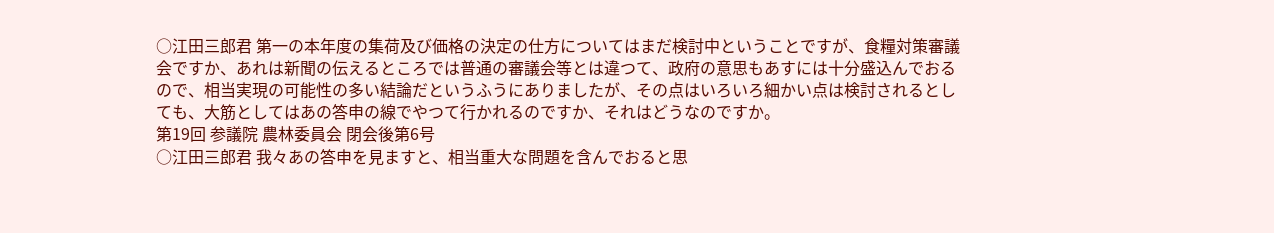○江田三郎君 第一の本年度の集荷及び価格の決定の仕方についてはまだ検討中ということですが、食糧対策審議会ですか、あれは新聞の伝えるところでは普通の審議会等とは違つて、政府の意思もあすには十分盛込んでおるので、相当実現の可能性の多い結論だというふうにありましたが、その点はいろいろ細かい点は検討されるとしても、大筋としてはあの答申の線でやつて行かれるのですか、それはどうなのですか。
第19回 参議院 農林委員会 閉会後第6号
○江田三郎君 我々あの答申を見ますと、相当重大な問題を含んでおると思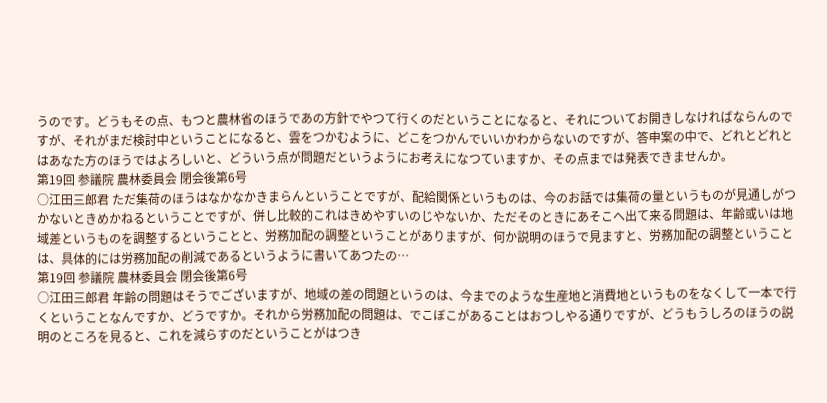うのです。どうもその点、もつと農林省のほうであの方針でやつて行くのだということになると、それについてお開きしなければならんのですが、それがまだ検討中ということになると、雲をつかむように、どこをつかんでいいかわからないのですが、答申案の中で、どれとどれとはあなた方のほうではよろしいと、どういう点が問題だというようにお考えになつていますか、その点までは発表できませんか。
第19回 参議院 農林委員会 閉会後第6号
○江田三郎君 ただ集荷のほうはなかなかきまらんということですが、配給関係というものは、今のお話では集荷の量というものが見通しがつかないときめかねるということですが、併し比較的これはきめやすいのじやないか、ただそのときにあそこへ出て来る問題は、年齢或いは地域差というものを調整するということと、労務加配の調整ということがありますが、何か説明のほうで見ますと、労務加配の調整ということは、具体的には労務加配の削減であるというように書いてあつたの…
第19回 参議院 農林委員会 閉会後第6号
○江田三郎君 年齢の問題はそうでございますが、地域の差の問題というのは、今までのような生産地と消費地というものをなくして一本で行くということなんですか、どうですか。それから労務加配の問題は、でこぼこがあることはおつしやる通りですが、どうもうしろのほうの説明のところを見ると、これを減らすのだということがはつき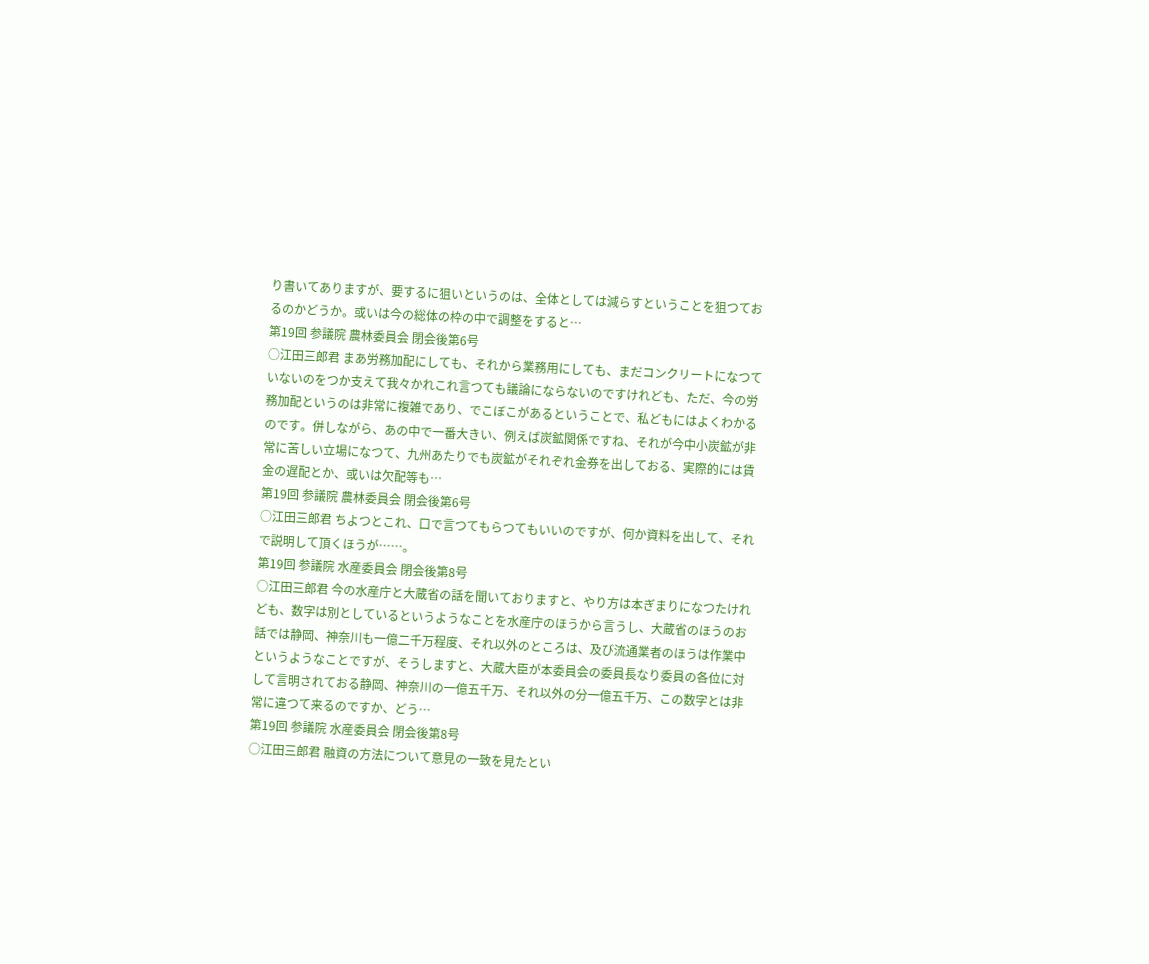り書いてありますが、要するに狙いというのは、全体としては減らすということを狙つておるのかどうか。或いは今の総体の枠の中で調整をすると…
第19回 参議院 農林委員会 閉会後第6号
○江田三郎君 まあ労務加配にしても、それから業務用にしても、まだコンクリートになつていないのをつか支えて我々かれこれ言つても議論にならないのですけれども、ただ、今の労務加配というのは非常に複雑であり、でこぼこがあるということで、私どもにはよくわかるのです。併しながら、あの中で一番大きい、例えば炭鉱関係ですね、それが今中小炭鉱が非常に苦しい立場になつて、九州あたりでも炭鉱がそれぞれ金券を出しておる、実際的には賃金の遅配とか、或いは欠配等も…
第19回 参議院 農林委員会 閉会後第6号
○江田三郎君 ちよつとこれ、口で言つてもらつてもいいのですが、何か資料を出して、それで説明して頂くほうが……。
第19回 参議院 水産委員会 閉会後第8号
○江田三郎君 今の水産庁と大蔵省の話を聞いておりますと、やり方は本ぎまりになつたけれども、数字は別としているというようなことを水産庁のほうから言うし、大蔵省のほうのお話では静岡、神奈川も一億二千万程度、それ以外のところは、及び流通業者のほうは作業中というようなことですが、そうしますと、大蔵大臣が本委員会の委員長なり委員の各位に対して言明されておる静岡、神奈川の一億五千万、それ以外の分一億五千万、この数字とは非常に違つて来るのですか、どう…
第19回 参議院 水産委員会 閉会後第8号
○江田三郎君 融資の方法について意見の一致を見たとい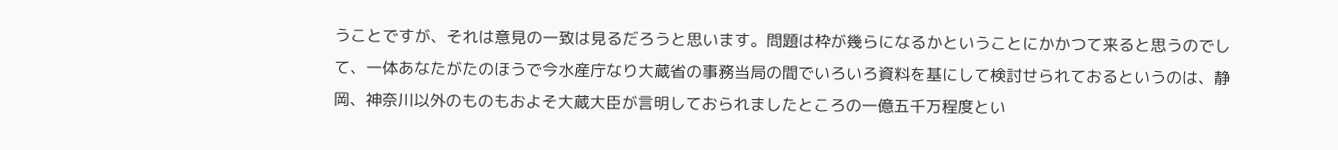うことですが、それは意見の一致は見るだろうと思います。問題は枠が幾らになるかということにかかつて来ると思うのでして、一体あなたがたのほうで今水産庁なり大蔵省の事務当局の間でいろいろ資料を基にして検討せられておるというのは、静岡、神奈川以外のものもおよそ大蔵大臣が言明しておられましたところの一億五千万程度とい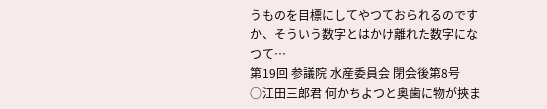うものを目標にしてやつておられるのですか、そういう数字とはかけ離れた数字になつて…
第19回 参議院 水産委員会 閉会後第8号
○江田三郎君 何かちよつと奥歯に物が挾ま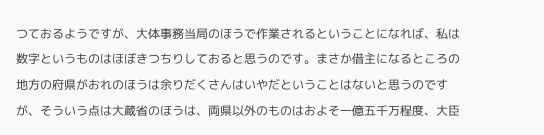つておるようですが、大体事務当局のほうで作業されるということになれば、私は数字というものはほぼきつちりしておると思うのです。まさか借主になるところの地方の府県がおれのほうは余りだくさんはいやだということはないと思うのですが、そういう点は大蔵省のほうは、両県以外のものはおよそ一億五千万程度、大臣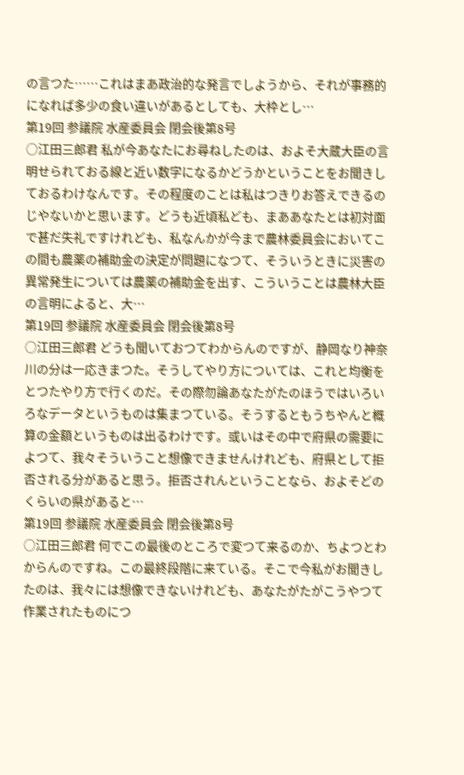の言つた……これはまあ政治的な発言でしようから、それが事務的になれば多少の食い違いがあるとしても、大枠とし…
第19回 参議院 水産委員会 閉会後第8号
○江田三郎君 私が今あなたにお尋ねしたのは、およそ大蔵大臣の言明せられておる線と近い数字になるかどうかということをお聞きしておるわけなんです。その程度のことは私はつきりお答えできるのじやないかと思います。どうも近頃私ども、まああなたとは初対面で甚だ失礼ですけれども、私なんかが今まで農林委員会においてこの間も農薬の補助金の決定が問題になつて、そういうときに災害の異常発生については農薬の補助金を出す、こういうことは農林大臣の言明によると、大…
第19回 参議院 水産委員会 閉会後第8号
○江田三郎君 どうも聞いておつてわからんのですが、静岡なり神奈川の分は一応きまつた。そうしてやり方については、これと均衡をとつたやり方で行くのだ。その際勿論あなたがたのほうではいろいろなデータというものは集まつている。そうするともうちやんと概算の金額というものは出るわけです。或いはその中で府県の需要によつて、我々そういうこと想像できませんけれども、府県として拒否される分があると思う。拒否されんということなら、およそどのくらいの県があると…
第19回 参議院 水産委員会 閉会後第8号
○江田三郎君 何でこの最後のところで変つて来るのか、ちよつとわからんのですね。この最終段階に来ている。そこで今私がお聞きしたのは、我々には想像できないけれども、あなたがたがこうやつて作業されたものにつ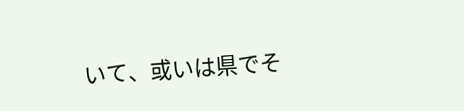いて、或いは県でそ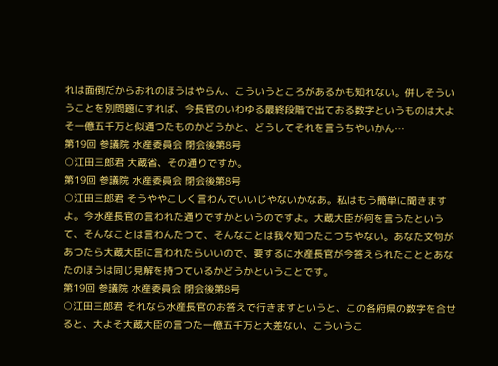れは面倒だからおれのほうはやらん、こういうところがあるかも知れない。併しそういうことを別問題にすれば、今長官のいわゆる最終段階で出ておる数字というものは大よそ一億五千万と似通つたものかどうかと、どうしてそれを言うちやいかん…
第19回 参議院 水産委員会 閉会後第8号
○江田三郎君 大蔵省、その通りですか。
第19回 参議院 水産委員会 閉会後第8号
○江田三郎君 そうややこしく言わんでいいじやないかなあ。私はもう簡単に聞きますよ。今水産長官の言われた通りですかというのですよ。大蔵大臣が何を言うたというて、そんなことは言わんたつて、そんなことは我々知つたこつちやない。あなた文句があつたら大蔵大臣に言われたらいいので、要するに水産長官が今答えられたこととあなたのほうは同じ見解を持つているかどうかということです。
第19回 参議院 水産委員会 閉会後第8号
○江田三郎君 それなら水産長官のお答えで行きますというと、この各府県の数字を合せると、大よそ大蔵大臣の言つた一億五千万と大差ない、こういうこ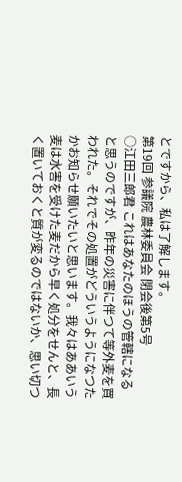とですから、私は了解します。
第19回 参議院 農林委員会 閉会後第5号
○江田三郎君 これはあなたのほうの管轄になると思うのですが、昨年の災害に伴つて等外麦を買われた。それでその処置がどういうようになつたかお知らせ願いたいと思います。我々はああいう麦は水害を受けた麦だから早く処分をせんと、長く置いておくと質が変るのではないか、思い切つ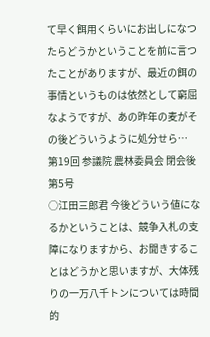て早く餌用くらいにお出しになつたらどうかということを前に言つたことがありますが、最近の餌の事情というものは依然として窮屈なようですが、あの昨年の麦がその後どういうように処分せら…
第19回 参議院 農林委員会 閉会後第5号
○江田三郎君 今後どういう値になるかということは、競争入札の支障になりますから、お聞きすることはどうかと思いますが、大体残りの一万八千トンについては時間的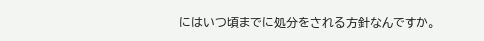にはいつ頃までに処分をされる方針なんですか。